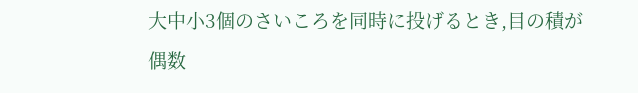大中小3個のさいころを同時に投げるとき,目の積が偶数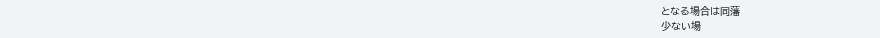となる場合は同藩
少ない場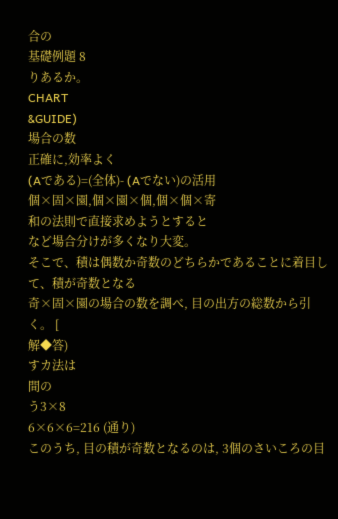合の
基礎例題 8
りあるか。
CHART
&GUIDE)
場合の数
正確に,効率よく
(Aである)=(全体)- (Aでない)の活用
個×固×園,個×園×個,個×個×寄
和の法則で直接求めようとすると
など場合分けが多くなり大変。
そこで、積は偶数か奇数のどちらかであることに着目して、積が奇数となる
奇×固×園の場合の数を調べ, 目の出方の総数から引く。 [
解◆答)
すカ法は
間の
う3×8
6×6×6=216 (通り)
このうち, 目の積が奇数となるのは, 3個のさいころの目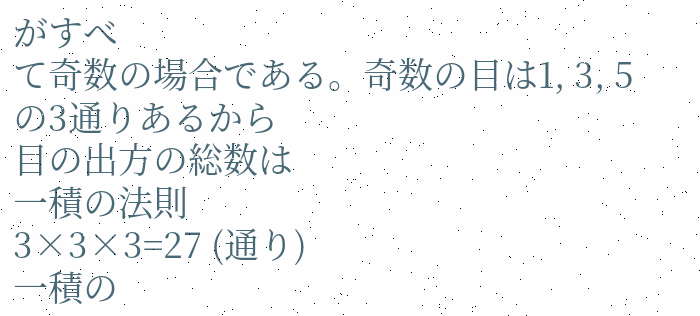がすべ
て奇数の場合である。奇数の目は1, 3, 5の3通りあるから
目の出方の総数は
一積の法則
3×3×3=27 (通り)
一積の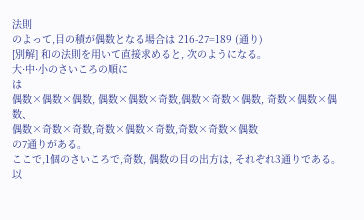法則
のよって,目の積が偶数となる場合は 216-27=189 (通り)
[別解] 和の法則を用いて直接求めると, 次のようになる。
大·中·小のさいころの順に
は
偶数×偶数×偶数, 偶数×偶数×奇数,偶数×奇数×偶数, 奇数×偶数×偶数、
偶数×奇数×奇数,奇数×偶数×奇数,奇数×奇数×偶数
の7通りがある。
ここで,1個のさいころで,奇数, 偶数の目の出方は, それぞれ3通りである。
以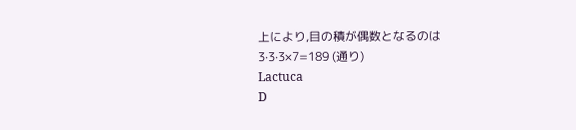上により,目の積が偶数となるのは 3·3·3×7=189 (通り)
Lactuca
D